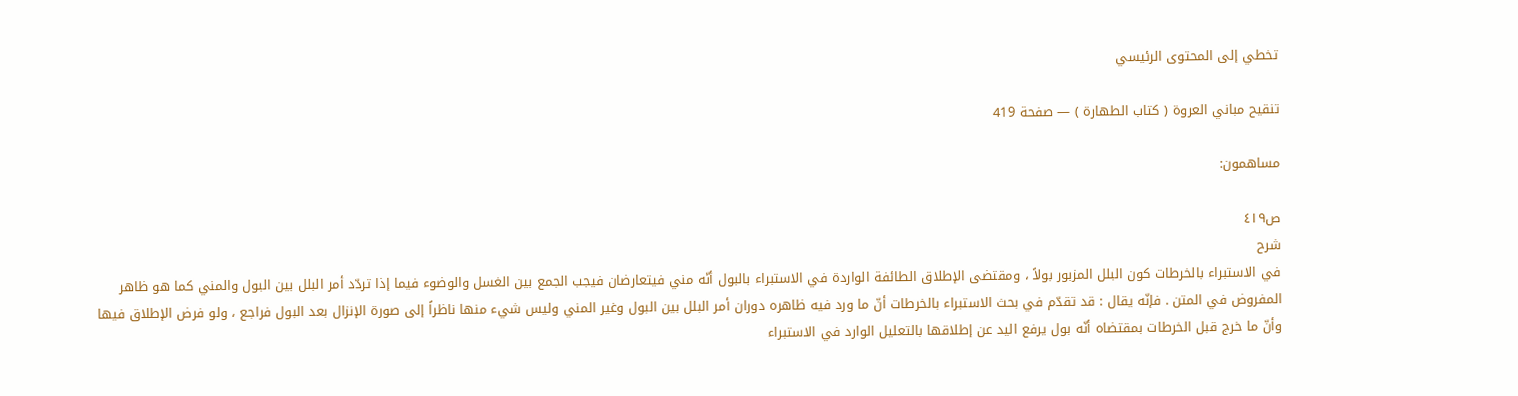تخطي إلى المحتوى الرئيسي

تنقيح مباني العروة ( كتاب الطهارة ) — صفحة 419

مساهمون:

ص٤١٩
شرح
في الاستبراء بالخرطات كون البلل المزبور بولاً ، ومقتضى الإطلاق الطائفة الواردة في الاستبراء بالبول أنّه مني فيتعارضان فيجب الجمع بين الغسل والوضوء فيما إذا تردّد أمر البلل بين البول والمني كما هو ظاهر المفروض في المتن . فإنّه يقال : قد تقدّم في بحث الاستبراء بالخرطات أنّ ما ورد فيه ظاهره دوران أمر البلل بين البول وغير المني وليس شيء منها ناظراً إلى صورة الإنزال بعد البول فراجع ، ولو فرض الإطلاق فيها وأنّ ما خرج قبل الخرطات بمقتضاه أنّه بول يرفع اليد عن إطلاقها بالتعليل الوارد في الاستبراء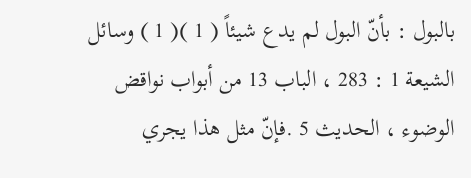بالبول : بأنّ البول لم يدع شيئاً ( 1 )( 1 ) وسائل الشيعة 1 : 283 ، الباب 13 من أبواب نواقض الوضوء ، الحديث 5 .فإنّ مثل هذا يجري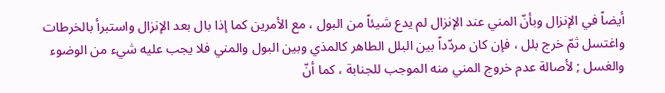أيضاً في الإنزال وبأنّ المني عند الإنزال لم يدع شيئاً من البول ، مع الأمرين كما إذا بال بعد الإنزال واستبرأ بالخرطات واغتسل ثمّ خرج بلل ، فإن كان مردّداً بين البلل الطاهر كالمذي وبين البول والمني فلا يجب عليه شيء من الوضوء والغسل ; لأصالة عدم خروج المني منه الموجب للجنابة ، كما أنّ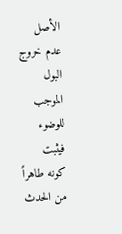الأصل عدم خروج البول الموجب للوضوء فيثبت كونه طاهراً من الحدث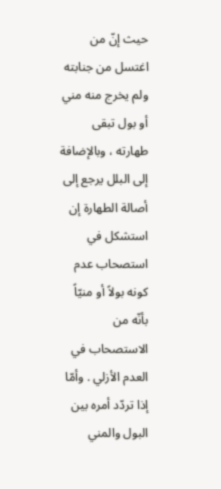حيث إنّ من اغتسل من جنابته ولم يخرج منه مني أو بول تبقى طهارته ، وبالإضافة إلى البلل يرجع إلى أصالة الطهارة إن استشكل في استصحاب عدم كونه بولاً أو منيّاً بأنّه من الاستصحاب في العدم الأزلي . وأمّا إذا تردّد أمره بين البول والمني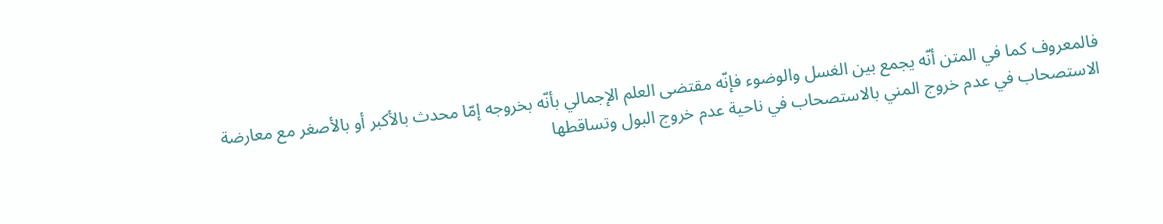فالمعروف كما في المتن أنّه يجمع بين الغسل والوضوء فإنّه مقتضى العلم الإجمالي بأنّه بخروجه إمّا محدث بالأكبر أو بالأصغر مع معارضة الاستصحاب في عدم خروج المني بالاستصحاب في ناحية عدم خروج البول وتساقطها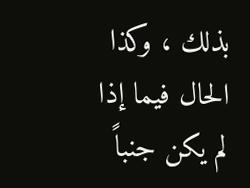بذلك ، وكذا الحال فيما إذا لم يكن جنباً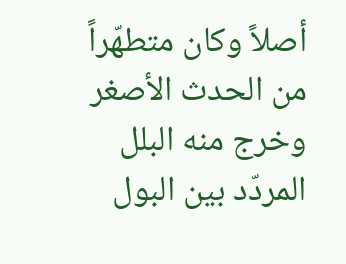أصلاً وكان متطهّراً من الحدث الأصغر وخرج منه البلل المردّد بين البول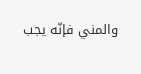والمني فإنّه يجب